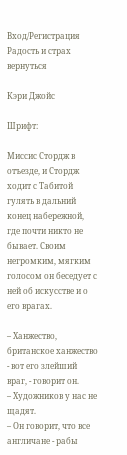Вход/Регистрация
Радость и страх
вернуться

Кэри Джойс

Шрифт:

Миссис Стордж в отъезде, и Стордж ходит с Табитой гулять в дальний конец набережной, где почти никто не бывает. Своим негромким, мягким голосом он беседует с ней об искусстве и о его врагах.

– Ханжество, британское ханжество - вот его злейший враг, - говорит он.
– Художников у нас не щадят.
– Он говорит, что все англичане - рабы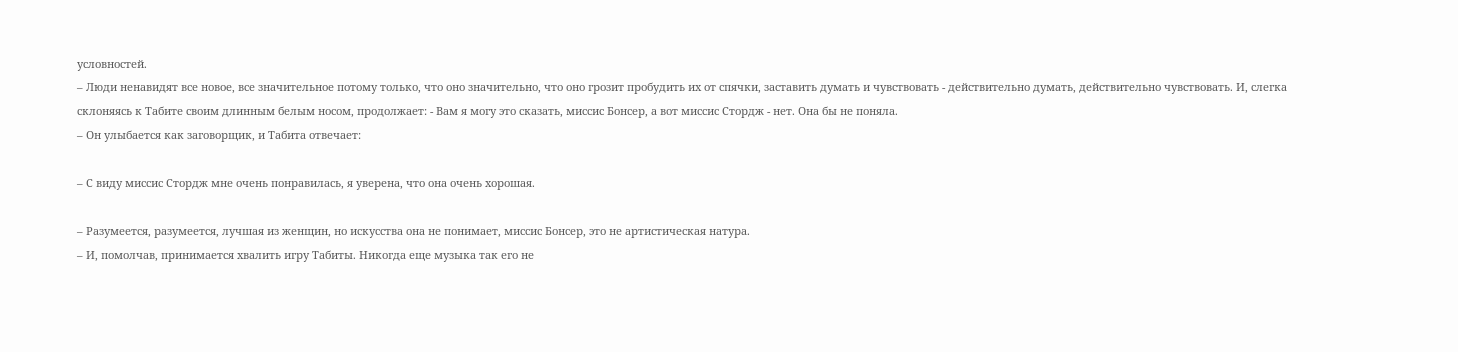условностей.
– Люди ненавидят все новое, все значительное потому только, что оно значительно, что оно грозит пробудить их от спячки, заставить думать и чувствовать - действительно думать, действительно чувствовать. И, слегка склоняясь к Табите своим длинным белым носом, продолжает: - Вам я могу это сказать, миссис Бонсер, а вот миссис Стордж - нет. Она бы не поняла.
– Он улыбается как заговорщик, и Табита отвечает:

– С виду миссис Стордж мне очень понравилась, я уверена, что она очень хорошая.

– Разумеется, разумеется, лучшая из женщин, но искусства она не понимает, миссис Бонсер, это не артистическая натура.
– И, помолчав, принимается хвалить игру Табиты. Никогда еще музыка так его не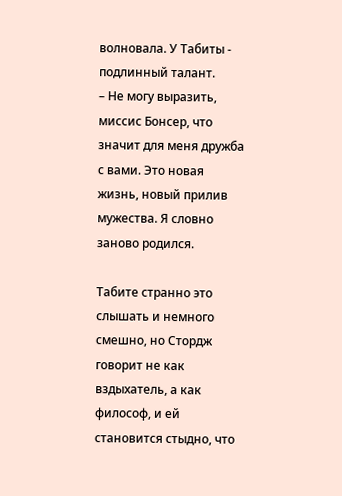волновала. У Табиты - подлинный талант.
– Не могу выразить, миссис Бонсер, что значит для меня дружба с вами. Это новая жизнь, новый прилив мужества. Я словно заново родился.

Табите странно это слышать и немного смешно, но Стордж говорит не как вздыхатель, а как философ, и ей становится стыдно, что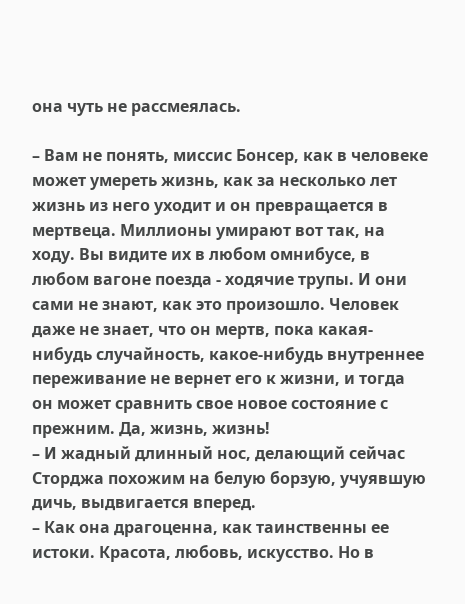она чуть не рассмеялась.

– Вам не понять, миссис Бонсер, как в человеке может умереть жизнь, как за несколько лет жизнь из него уходит и он превращается в мертвеца. Миллионы умирают вот так, на ходу. Вы видите их в любом омнибусе, в любом вагоне поезда - ходячие трупы. И они сами не знают, как это произошло. Человек даже не знает, что он мертв, пока какая-нибудь случайность, какое-нибудь внутреннее переживание не вернет его к жизни, и тогда он может сравнить свое новое состояние с прежним. Да, жизнь, жизнь!
– И жадный длинный нос, делающий сейчас Сторджа похожим на белую борзую, учуявшую дичь, выдвигается вперед.
– Как она драгоценна, как таинственны ее истоки. Красота, любовь, искусство. Но в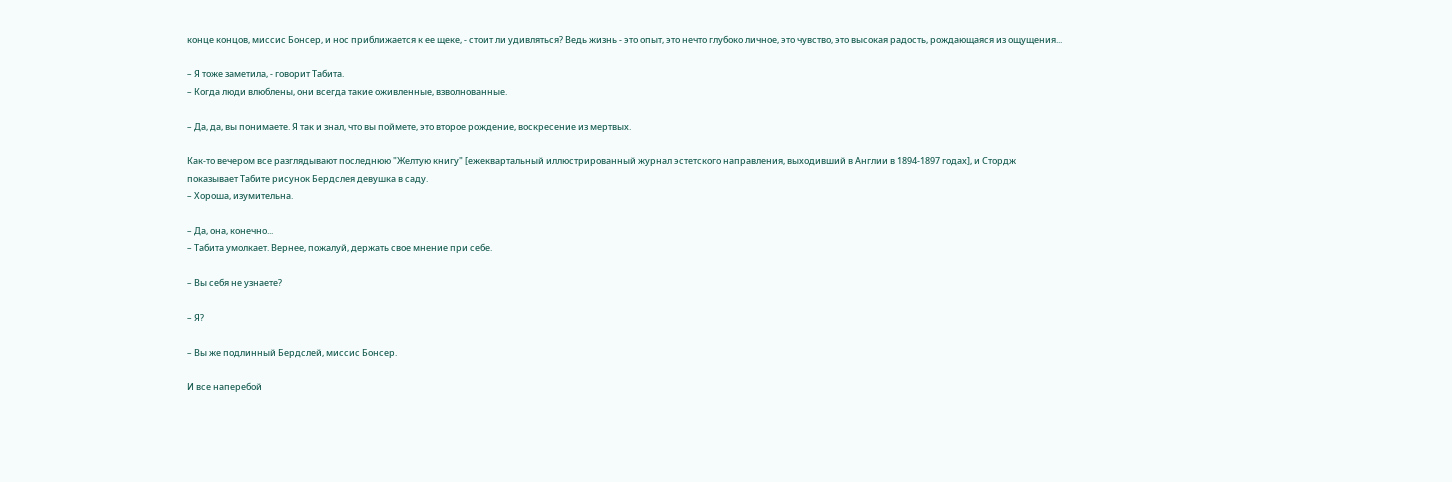конце концов, миссис Бонсер, и нос приближается к ее щеке, - стоит ли удивляться? Ведь жизнь - это опыт, это нечто глубоко личное, это чувство, это высокая радость, рождающаяся из ощущения...

– Я тоже заметила, - говорит Табита.
– Когда люди влюблены, они всегда такие оживленные, взволнованные.

– Да, да, вы понимаете. Я так и знал, что вы поймете, это второе рождение, воскресение из мертвых.

Как-то вечером все разглядывают последнюю "Желтую книгу" [ежеквартальный иллюстрированный журнал эстетского направления, выходивший в Англии в 1894-1897 годах], и Стордж показывает Табите рисунок Бердслея девушка в саду.
– Хороша, изумительна.

– Да, она, конечно...
– Табита умолкает. Вернее, пожалуй, держать свое мнение при себе.

– Вы себя не узнаете?

– Я?

– Вы же подлинный Бердслей, миссис Бонсер.

И все наперебой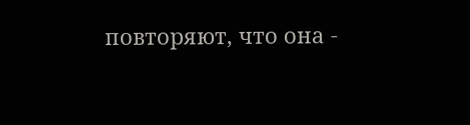повторяют, что она -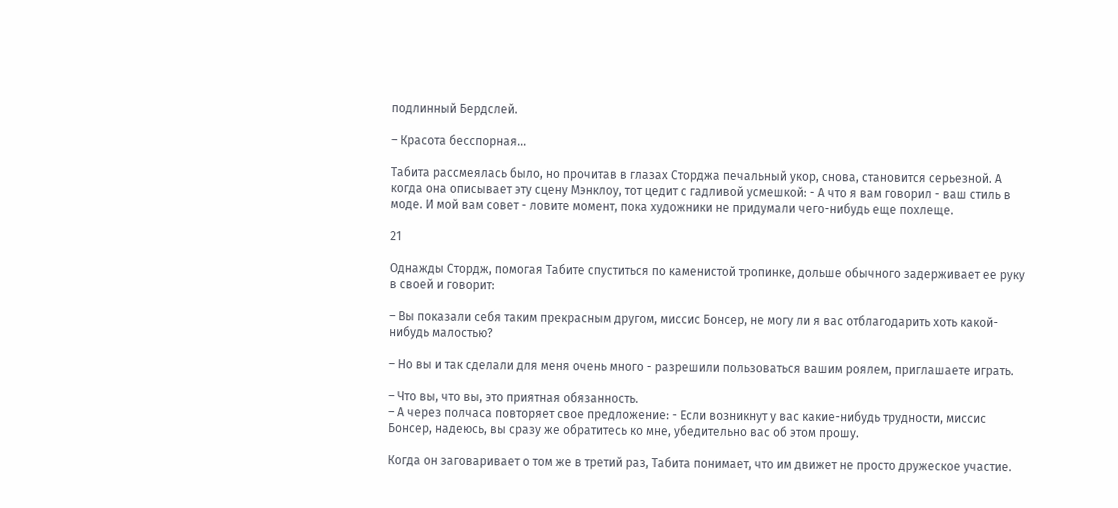подлинный Бердслей.

– Красота бесспорная...

Табита рассмеялась было, но прочитав в глазах Сторджа печальный укор, снова, становится серьезной. А когда она описывает эту сцену Мэнклоу, тот цедит с гадливой усмешкой: - А что я вам говорил - ваш стиль в моде. И мой вам совет - ловите момент, пока художники не придумали чего-нибудь еще похлеще.

21

Однажды Стордж, помогая Табите спуститься по каменистой тропинке, дольше обычного задерживает ее руку в своей и говорит:

– Вы показали себя таким прекрасным другом, миссис Бонсер, не могу ли я вас отблагодарить хоть какой-нибудь малостью?

– Но вы и так сделали для меня очень много - разрешили пользоваться вашим роялем, приглашаете играть.

– Что вы, что вы, это приятная обязанность.
– А через полчаса повторяет свое предложение: - Если возникнут у вас какие-нибудь трудности, миссис Бонсер, надеюсь, вы сразу же обратитесь ко мне, убедительно вас об этом прошу.

Когда он заговаривает о том же в третий раз, Табита понимает, что им движет не просто дружеское участие.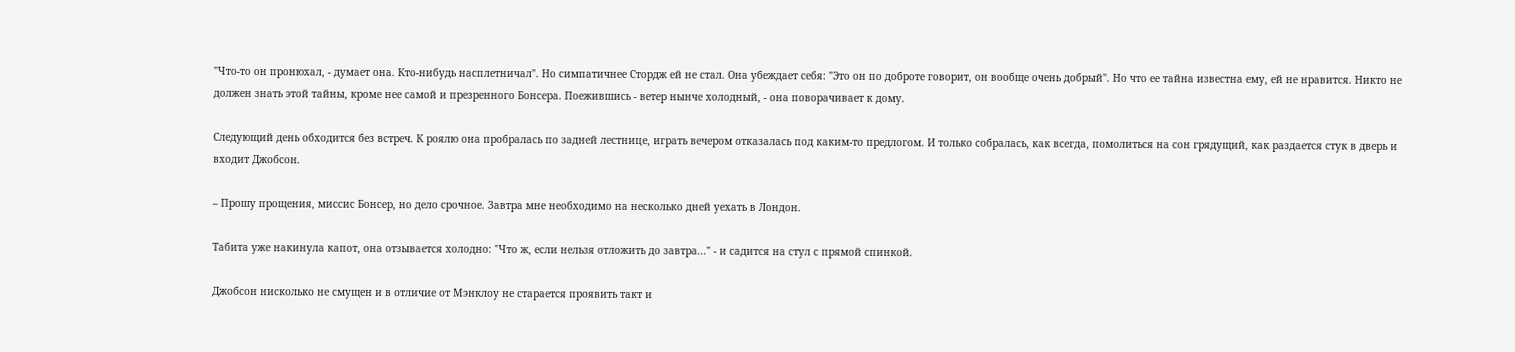"Что-то он пронюхал, - думает она. Кто-нибудь насплетничал". Но симпатичнее Стордж ей не стал. Она убеждает себя: "Это он по доброте говорит, он вообще очень добрый". Но что ее тайна известна ему, ей не нравится. Никто не должен знать этой тайны, кроме нее самой и презренного Бонсера. Поежившись - ветер нынче холодный, - она поворачивает к дому.

Следующий день обходится без встреч. К роялю она пробралась по задней лестнице, играть вечером отказалась под каким-то предлогом. И только собралась, как всегда, помолиться на сон грядущий, как раздается стук в дверь и входит Джобсон.

– Прошу прощения, миссис Бонсер, но дело срочное. Завтра мне необходимо на несколько дней уехать в Лондон.

Табита уже накинула капот, она отзывается холодно: "Что ж, если нельзя отложить до завтра..." - и садится на стул с прямой спинкой.

Джобсон нисколько не смущен и в отличие от Мэнклоу не старается проявить такт и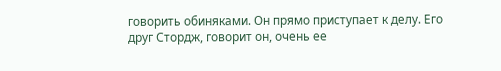говорить обиняками. Он прямо приступает к делу. Его друг Стордж, говорит он, очень ее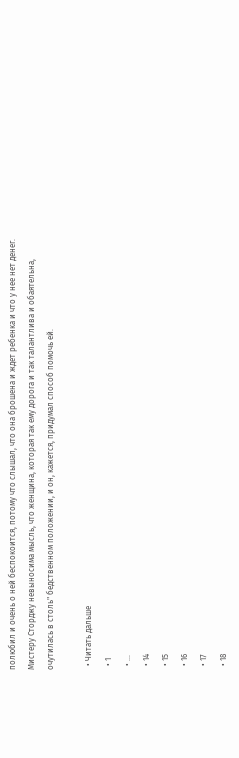полюбил и очень о ней беспокоится, потому что слышал, что она брошена и ждет ребенка и что у нее нет денег. Мистеру Сторджу невыносима мысль, что женщина, которая так ему дорога и так талантлива и обаятельна, очутилась в столь" бедственном положении, и он, кажется, придумал способ помочь ей.

  • Читать дальше
  • 1
  • ...
  • 14
  • 15
  • 16
  • 17
  • 18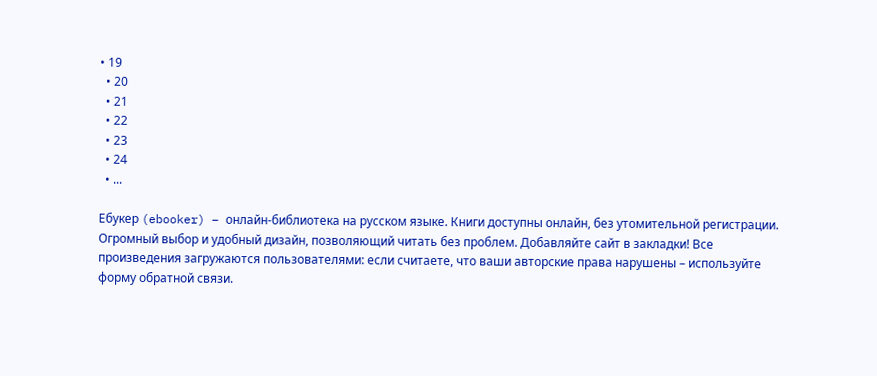• 19
  • 20
  • 21
  • 22
  • 23
  • 24
  • ...

Ебукер (ebooker) – онлайн-библиотека на русском языке. Книги доступны онлайн, без утомительной регистрации. Огромный выбор и удобный дизайн, позволяющий читать без проблем. Добавляйте сайт в закладки! Все произведения загружаются пользователями: если считаете, что ваши авторские права нарушены – используйте форму обратной связи.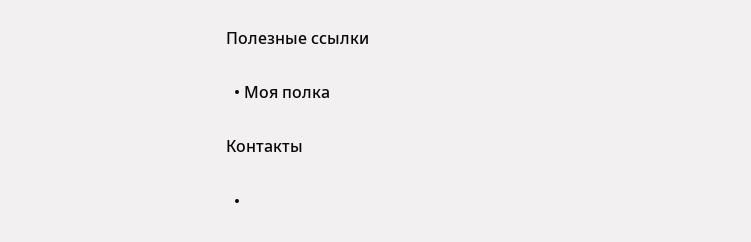Полезные ссылки

  • Моя полка

Контакты

  •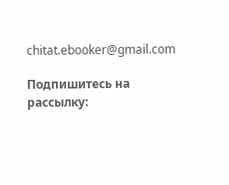chitat.ebooker@gmail.com

Подпишитесь на рассылку: